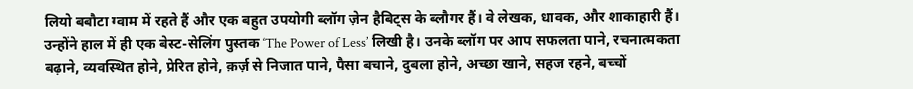लियो बबौटा ग्वाम में रहते हैं और एक बहुत उपयोगी ब्लॉग ज़ेन हैबिट्स के ब्लौगर हैं। वे लेखक, धावक, और शाकाहारी हैं। उन्होंने हाल में ही एक बेस्ट-सेलिंग पुस्तक ‘The Power of Less’ लिखी है। उनके ब्लॉग पर आप सफलता पाने, रचनात्मकता बढ़ाने, व्यवस्थित होने, प्रेरित होने, क़र्ज़ से निजात पाने, पैसा बचाने, दुबला होने, अच्छा खाने, सहज रहने, बच्चों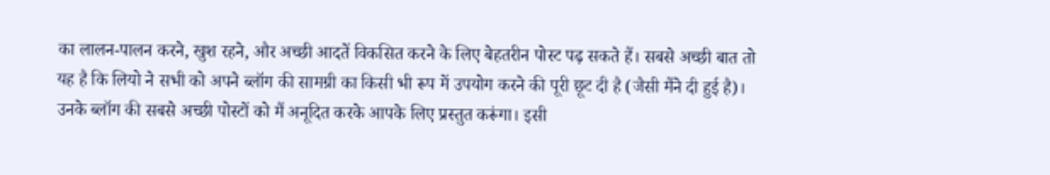का लालन-पालन करने, खुश रहने, और अच्छी आदतें विकसित करने के लिए बेहतरीन पोस्ट पढ़ सकते हैं। सबसे अच्छी बात तो यह है कि लियो ने सभी को अपने ब्लॉग की सामग्री का किसी भी रूप में उपयोग करने की पूरी छूट दी है (जैसी मैंने दी हुई है)। उनके ब्लॉग की सबसे अच्छी पोस्टों को मैं अनूदित करके आपके लिए प्रस्तुत करूंगा। इसी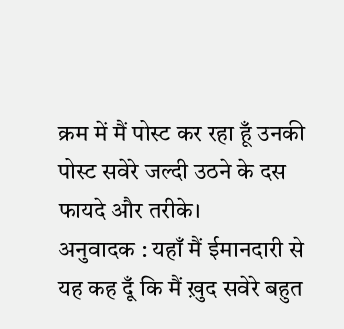क्रम में मैं पोस्ट कर रहा हूँ उनकी पोस्ट सवेरे जल्दी उठने के दस फायदे और तरीके।
अनुवादक : यहाँ मैं ईमानदारी से यह कह दूँ कि मैं ख़ुद सवेरे बहुत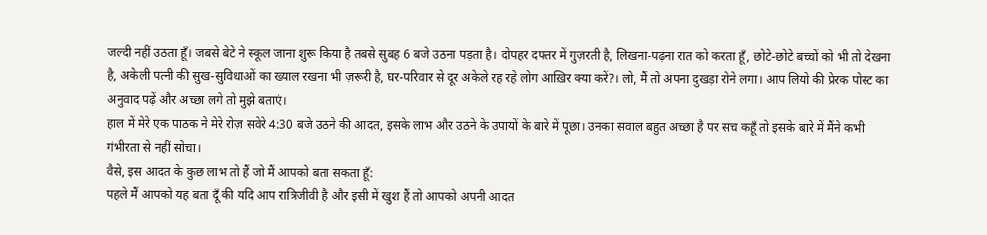जल्दी नहीं उठता हूँ। जबसे बेटे ने स्कूल जाना शुरू किया है तबसे सुबह 6 बजे उठना पड़ता है। दोपहर दफ्तर में गुज़रती है, लिखना-पढ़ना रात को करता हूँ, छोटे-छोटे बच्चों को भी तो देखना है, अकेली पत्नी की सुख-सुविधाओं का ख्याल रखना भी ज़रूरी है, घर-परिवार से दूर अकेले रह रहे लोग आख़िर क्या करें?। लो, मैं तो अपना दुखड़ा रोने लगा। आप लियो की प्रेरक पोस्ट का अनुवाद पढ़ें और अच्छा लगे तो मुझे बताएं।
हाल में मेरे एक पाठक ने मेरे रोज़ सवेरे 4:30 बजे उठने की आदत, इसके लाभ और उठने के उपायों के बारे में पूछा। उनका सवाल बहुत अच्छा है पर सच कहूँ तो इसके बारे में मैंने कभी गंभीरता से नहीं सोचा।
वैसे, इस आदत के कुछ लाभ तो हैं जो मैं आपको बता सकता हूँ:
पहले मैं आपको यह बता दूँ की यदि आप रात्रिजीवी है और इसी में खुश हैं तो आपको अपनी आदत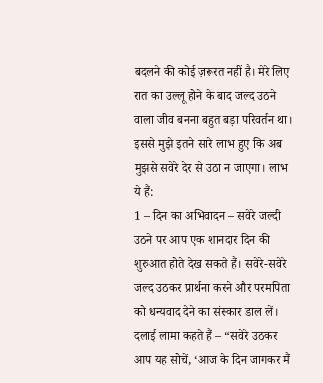बदलने की कोई ज़रूरत नहीं है। मेरे लिए रात का उल्लू होने के बाद जल्द उठने वाला जीव बनना बहुत बड़ा परिवर्तन था। इससे मुझे इतने सारे लाभ हुए कि अब मुझसे सवेरे देर से उठा न जाएगा। लाभ ये हैं:
1 – दिन का अभिवादन – सवेरे जल्दी उठने पर आप एक शानदार दिन की शुरुआत होते देख सकते हैं। सवेरे-सवेरे जल्द उठकर प्रार्थना करने और परमपिता को धन्यवाद देने का संस्कार डाल लें। दलाई लामा कहते हैं – “सवेरे उठकर आप यह सोचें, ‘आज के दिन जागकर मैं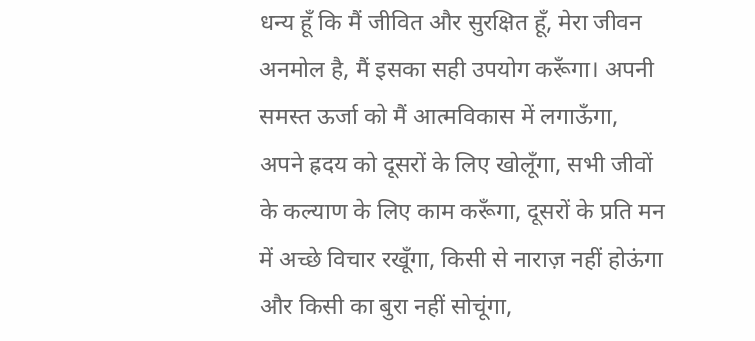धन्य हूँ कि मैं जीवित और सुरक्षित हूँ, मेरा जीवन अनमोल है, मैं इसका सही उपयोग करूँगा। अपनी समस्त ऊर्जा को मैं आत्मविकास में लगाऊँगा, अपने ह्रदय को दूसरों के लिए खोलूँगा, सभी जीवों के कल्याण के लिए काम करूँगा, दूसरों के प्रति मन में अच्छे विचार रखूँगा, किसी से नाराज़ नहीं होऊंगा और किसी का बुरा नहीं सोचूंगा,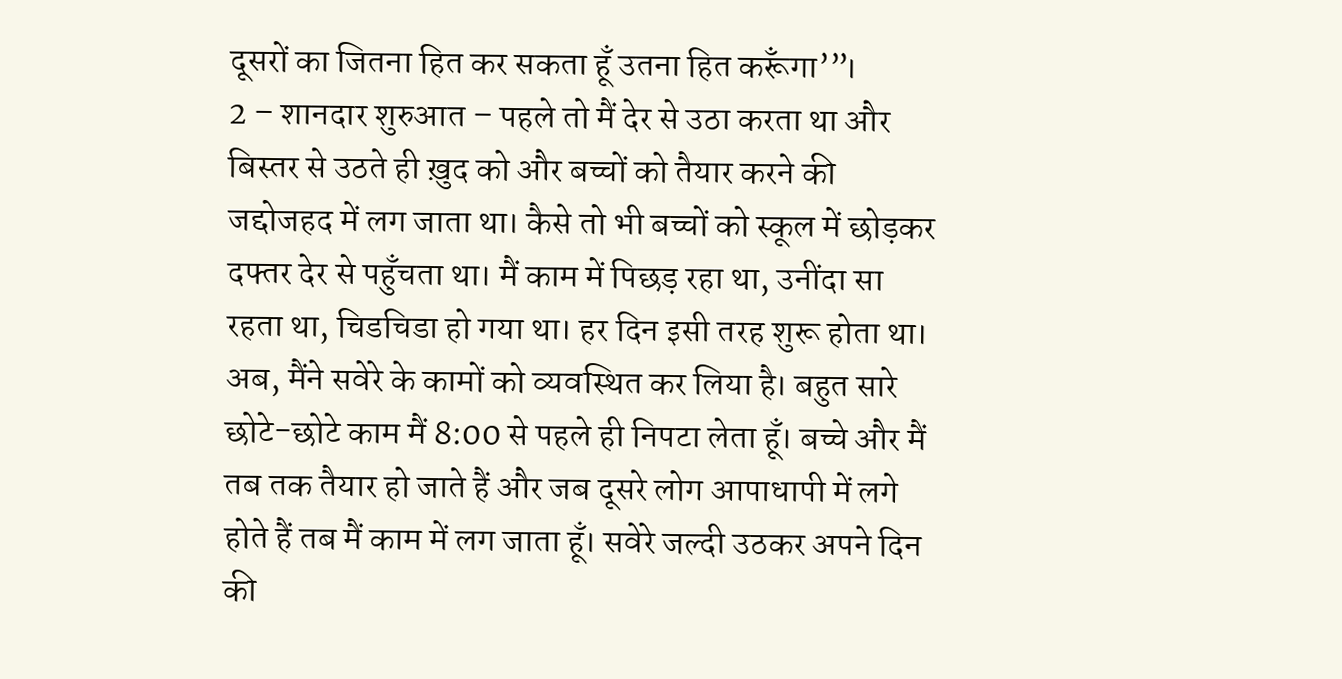दूसरों का जितना हित कर सकता हूँ उतना हित करूँगा’”।
2 – शानदार शुरुआत – पहले तो मैं देर से उठा करता था और बिस्तर से उठते ही ख़ुद को और बच्चों को तैयार करने की जद्दोजहद में लग जाता था। कैसे तो भी बच्चों को स्कूल में छोड़कर दफ्तर देर से पहुँचता था। मैं काम में पिछड़ रहा था, उनींदा सा रहता था, चिडचिडा हो गया था। हर दिन इसी तरह शुरू होता था। अब, मैंने सवेरे के कामों को व्यवस्थित कर लिया है। बहुत सारे छोटे-छोटे काम मैं 8:00 से पहले ही निपटा लेता हूँ। बच्चे और मैं तब तक तैयार हो जाते हैं और जब दूसरे लोग आपाधापी में लगे होते हैं तब मैं काम में लग जाता हूँ। सवेरे जल्दी उठकर अपने दिन की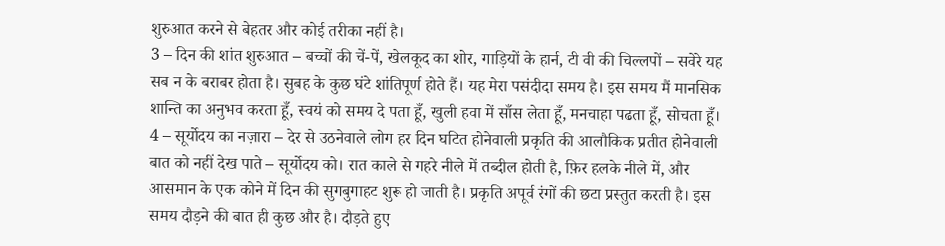शुरुआत करने से बेहतर और कोई तरीका नहीं है।
3 – दिन की शांत शुरुआत – बच्चों की चें-पें, खेलकूद का शोर, गाड़ियों के हार्न, टी वी की चिल्लपों – सवेरे यह सब न के बराबर होता है। सुबह के कुछ घंटे शांतिपूर्ण होते हैं। यह मेरा पसंदीदा समय है। इस समय मैं मानसिक शान्ति का अनुभव करता हूँ, स्वयं को समय दे पता हूँ, खुली हवा में साँस लेता हूँ, मनचाहा पढता हूँ, सोचता हूँ।
4 – सूर्योदय का नज़ारा – देर से उठनेवाले लोग हर दिन घटित होनेवाली प्रकृति की आलौकिक प्रतीत होनेवाली बात को नहीं देख पाते – सूर्योदय को। रात काले से गहरे नीले में तब्दील होती है, फ़िर हलके नीले में, और आसमान के एक कोने में दिन की सुगबुगाहट शुरू हो जाती है। प्रकृति अपूर्व रंगों की छटा प्रस्तुत करती है। इस समय दौड़ने की बात ही कुछ और है। दौड़ते हुए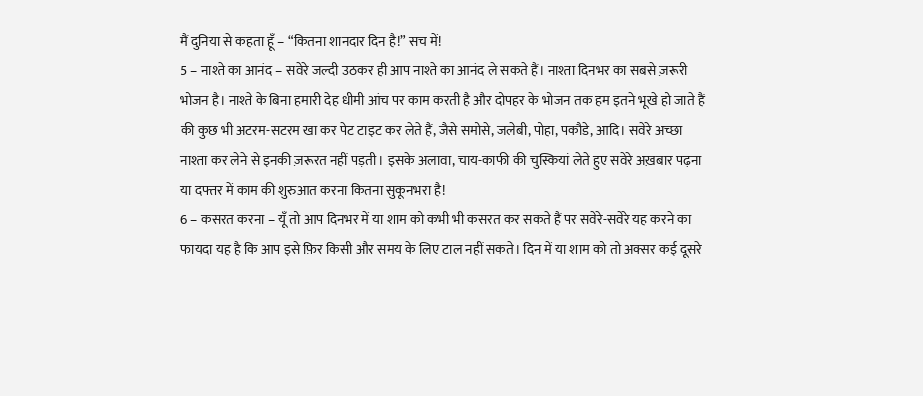मैं दुनिया से कहता हूँ – “कितना शानदार दिन है!” सच में!
5 – नाश्ते का आनंद – सवेरे जल्दी उठकर ही आप नाश्ते का आनंद ले सकते हैं। नाश्ता दिनभर का सबसे ज़रूरी भोजन है। नाश्ते के बिना हमारी देह धीमी आंच पर काम करती है और दोपहर के भोजन तक हम इतने भूखे हो जाते हैं की कुछ भी अटरम-सटरम खा कर पेट टाइट कर लेते हैं, जैसे समोसे, जलेबी, पोहा, पकौडे, आदि। सवेरे अच्छा नाश्ता कर लेने से इनकी ज़रूरत नहीं पड़ती। इसके अलावा, चाय-काफी की चुस्कियां लेते हुए सवेरे अख़बार पढ़ना या दफ्तर में काम की शुरुआत करना कितना सुकूनभरा है!
6 – कसरत करना – यूँ तो आप दिनभर में या शाम को कभी भी कसरत कर सकते हैं पर सवेरे-सवेरे यह करने का फायदा यह है कि आप इसे फ़िर किसी और समय के लिए टाल नहीं सकते। दिन में या शाम को तो अक्सर कई दूसरे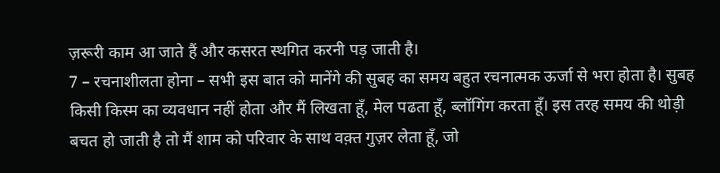ज़रूरी काम आ जाते हैं और कसरत स्थगित करनी पड़ जाती है।
7 – रचनाशीलता होना – सभी इस बात को मानेंगे की सुबह का समय बहुत रचनात्मक ऊर्जा से भरा होता है। सुबह किसी किस्म का व्यवधान नहीं होता और मैं लिखता हूँ, मेल पढता हूँ, ब्लॉगिंग करता हूँ। इस तरह समय की थोड़ी बचत हो जाती है तो मैं शाम को परिवार के साथ वक़्त गुज़र लेता हूँ, जो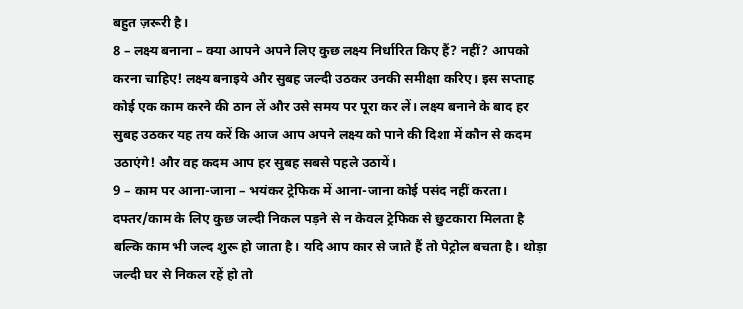बहुत ज़रूरी है।
8 – लक्ष्य बनाना – क्या आपने अपने लिए कुछ लक्ष्य निर्धारित किए हैं? नहीं? आपको करना चाहिए! लक्ष्य बनाइये और सुबह जल्दी उठकर उनकी समीक्षा करिए। इस सप्ताह कोई एक काम करने की ठान लें और उसे समय पर पूरा कर लें। लक्ष्य बनाने के बाद हर सुबह उठकर यह तय करें कि आज आप अपने लक्ष्य को पाने की दिशा में कौन से कदम उठाएंगे! और वह कदम आप हर सुबह सबसे पहले उठायें।
9 – काम पर आना-जाना – भयंकर ट्रेफिक में आना-जाना कोई पसंद नहीं करता। दफ्तर/काम के लिए कुछ जल्दी निकल पड़ने से न केवल ट्रेफिक से छुटकारा मिलता है बल्कि काम भी जल्द शुरू हो जाता है। यदि आप कार से जाते हैं तो पेट्रोल बचता है। थोड़ा जल्दी घर से निकल रहें हो तो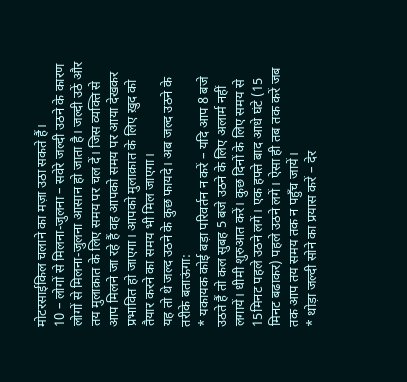मोटरसाईकिल चलाने का मज़ा उठा सकते हैं।
10 – लोगों से मिलना-जुलना – सवेरे जल्दी उठने के कारण लोगों से मिलना-जुलना आसान हो जाता है। जल्दी उठें और तय मुलाक़ात के लिए समय पर चल दें। जिस व्यक्ति से आप मिलने जा रहे हैं वह आपको समय पर आया देखकर प्रभावित हो जाएगा। आपको मुलाक़ात के लिए ख़ुद को तैयार करने का समय भी मिल जाएगा।
यह तो थे जल्द उठने के कुछ फायदे। अब जल्द उठने के तरीके बताऊंगा:
* यकायक कोई बड़ा परिवर्तन न करें – यदि आप 8 बजे उठते हैं तो कल सुबह 5 बजे उठने के लिए अलार्म नहीं लगायें। धीमी शुरुआत करें। कुछ दिनों के लिए समय से 15मिनट पहले उठने लगें। एक हफ्ते बाद आधे घंटे (15 मिनट बढाकर) पहले उठने लगें। ऐसा ही तब तक करें जब तक आप तय समय तक न पहुँच जायें।
* थोड़ा जल्दी सोने का प्रयास करें – देर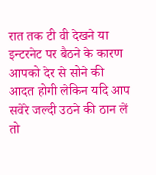रात तक टी वी देखने या इन्टरनेट पर बैठने के कारण आपको देर से सोने की आदत होगी लेकिन यदि आप सवेरे जल्दी उठने की ठान लें तो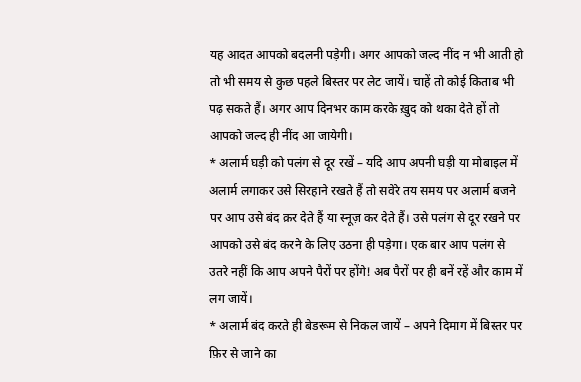यह आदत आपको बदलनी पड़ेगी। अगर आपको जल्द नींद न भी आती हो तो भी समय से कुछ पहले बिस्तर पर लेट जायें। चाहें तो कोई किताब भी पढ़ सकते हैं। अगर आप दिनभर काम करके ख़ुद को थका देते हों तो आपको जल्द ही नींद आ जायेगी।
* अलार्म घड़ी को पलंग से दूर रखें – यदि आप अपनी घड़ी या मोबाइल में अलार्म लगाकर उसे सिरहाने रखते हैं तो सवेरे तय समय पर अलार्म बजने पर आप उसे बंद क़र देते हैं या स्नूज़ कर देते हैं। उसे पलंग से दूर रखने पर आपको उसे बंद करने के लिए उठना ही पड़ेगा। एक बार आप पलंग से उतरे नहीं कि आप अपने पैरों पर होंगे! अब पैरों पर ही बनें रहें और काम में लग जायें।
* अलार्म बंद करते ही बेडरूम से निकल जायें – अपने दिमाग में बिस्तर पर फ़िर से जाने का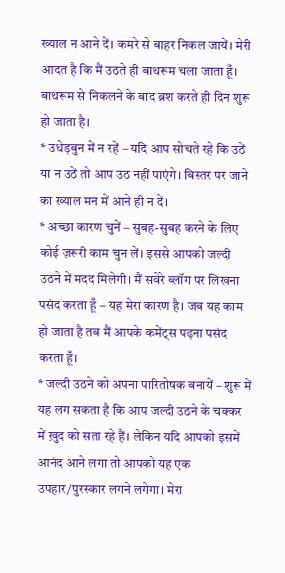ख्याल न आने दें। कमरे से बाहर निकल जायें। मेरी आदत है कि मैं उठते ही बाथरूम चला जाता हूँ। बाथरूम से निकलने के बाद ब्रश करते ही दिन शुरू हो जाता है।
* उधेड़बुन में न रहें – यदि आप सोचते रहे कि उठें या न उठें तो आप उठ नहीं पाएंगे। बिस्तर पर जाने का ख्याल मन में आने ही न दें।
* अच्छा कारण चुनें – सुबह-सुबह करने के लिए कोई ज़रूरी काम चुन लें। इससे आपको जल्दी उठने में मदद मिलेगी। मैं सवेरे ब्लॉग पर लिखना पसंद करता हूँ – यह मेरा कारण है। जब यह काम हो जाता है तब मैं आपके कमेंट्स पढ़ना पसंद करता हूँ।
* जल्दी उठने को अपना पारितोषक बनायें – शुरू में यह लग सकता है कि आप जल्दी उठने के चक्कर में ख़ुद को सता रहे हैं। लेकिन यदि आपको इसमें आनंद आने लगा तो आपको यह एक उपहार/पुरस्कार लगने लगेगा। मेरा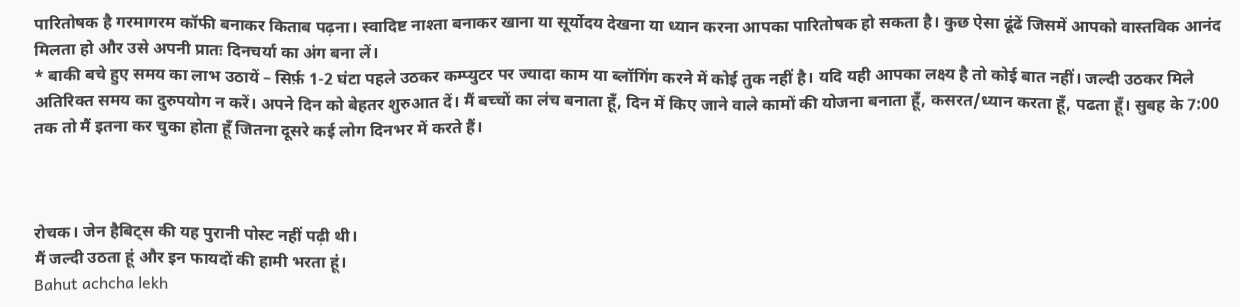पारितोषक है गरमागरम कॉफी बनाकर किताब पढ़ना। स्वादिष्ट नाश्ता बनाकर खाना या सूर्योदय देखना या ध्यान करना आपका पारितोषक हो सकता है। कुछ ऐसा ढूंढें जिसमें आपको वास्तविक आनंद मिलता हो और उसे अपनी प्रातः दिनचर्या का अंग बना लें।
* बाकी बचे हुए समय का लाभ उठायें – सिर्फ़ 1-2 घंटा पहले उठकर कम्प्युटर पर ज्यादा काम या ब्लॉगिंग करने में कोई तुक नहीं है। यदि यही आपका लक्ष्य है तो कोई बात नहीं। जल्दी उठकर मिले अतिरिक्त समय का दुरुपयोग न करें। अपने दिन को बेहतर शुरुआत दें। मैं बच्चों का लंच बनाता हूँ, दिन में किए जाने वाले कामों की योजना बनाता हूँ, कसरत/ध्यान करता हूँ, पढता हूँ। सुबह के 7:00 तक तो मैं इतना कर चुका होता हूँ जितना दूसरे कई लोग दिनभर में करते हैं।



रोचक। जेन हैबिट्स की यह पुरानी पोस्ट नहीं पढ़ी थी।
मैं जल्दी उठता हूं और इन फायदों की हामी भरता हूं।
Bahut achcha lekh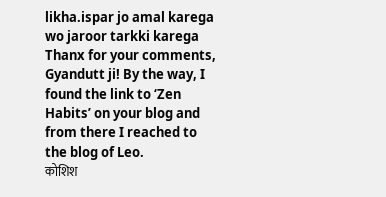likha.ispar jo amal karega wo jaroor tarkki karega
Thanx for your comments, Gyandutt ji! By the way, I found the link to ‘Zen Habits’ on your blog and from there I reached to the blog of Leo.
कोशिश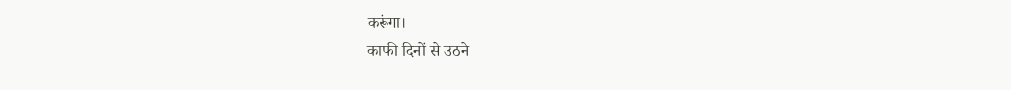करूंगा।
काफी दिनों से उठने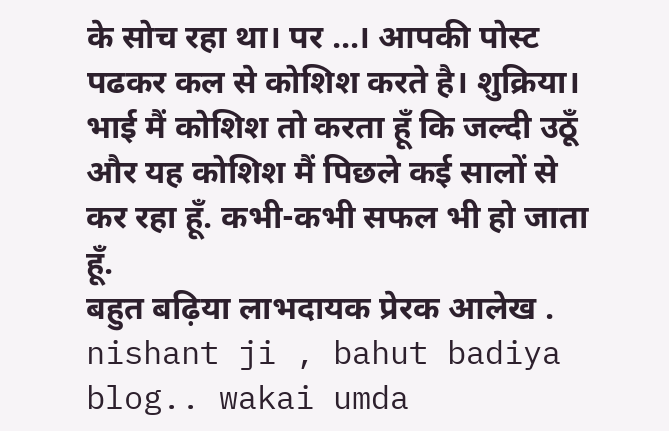के सोच रहा था। पर …। आपकी पोस्ट पढकर कल से कोशिश करते है। शुक्रिया।
भाई मैं कोशिश तो करता हूँ कि जल्दी उठूँ और यह कोशिश मैं पिछले कई सालों से कर रहा हूँ. कभी-कभी सफल भी हो जाता हूँ.
बहुत बढ़िया लाभदायक प्रेरक आलेख .
nishant ji , bahut badiya blog.. wakai umda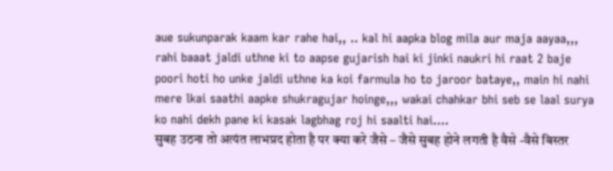aue sukunparak kaam kar rahe hai,, .. kal hi aapka blog mila aur maja aayaa,,, rahi baaat jaldi uthne ki to aapse gujarish hai ki jinki naukri hi raat 2 baje poori hoti ho unke jaldi uthne ka koi farmula ho to jaroor bataye,, main hi nahi mere lkai saathi aapke shukragujar hoinge,,, wakai chahkar bhi seb se laal surya ko nahi dekh pane ki kasak lagbhag roj hi saalti hai….
सुबह उठना तो अत्यंत लाभप्रद होता है पर क्या करे जैसे – जैसे सुबह होने लगती है वैसे -वैसे बिस्तर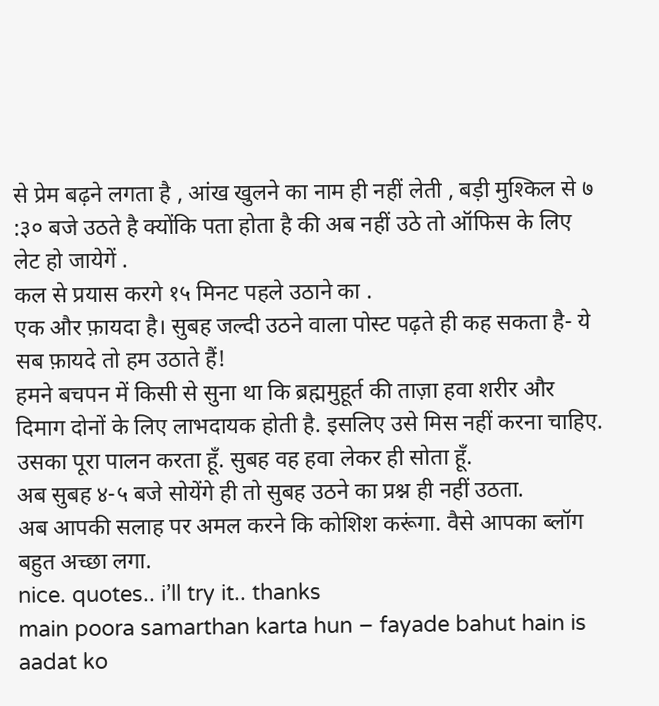से प्रेम बढ़ने लगता है , आंख खुलने का नाम ही नहीं लेती , बड़ी मुश्किल से ७ :३० बजे उठते है क्योंकि पता होता है की अब नहीं उठे तो ऑफिस के लिए लेट हो जायेगें .
कल से प्रयास करगे १५ मिनट पहले उठाने का .
एक और फ़ायदा है। सुबह जल्दी उठने वाला पोस्ट पढ़ते ही कह सकता है- ये सब फ़ायदे तो हम उठाते हैं!
हमने बचपन में किसी से सुना था कि ब्रह्ममुहूर्त की ताज़ा हवा शरीर और दिमाग दोनों के लिए लाभदायक होती है. इसलिए उसे मिस नहीं करना चाहिए. उसका पूरा पालन करता हूँ. सुबह वह हवा लेकर ही सोता हूँ.
अब सुबह ४-५ बजे सोयेंगे ही तो सुबह उठने का प्रश्न ही नहीं उठता.
अब आपकी सलाह पर अमल करने कि कोशिश करूंगा. वैसे आपका ब्लॉग बहुत अच्छा लगा.
nice. quotes.. i’ll try it.. thanks
main poora samarthan karta hun – fayade bahut hain is aadat ko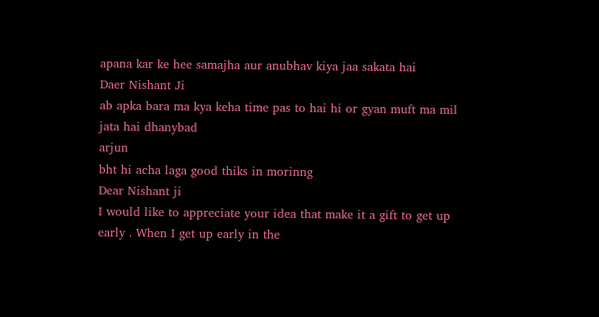apana kar ke hee samajha aur anubhav kiya jaa sakata hai
Daer Nishant Ji
ab apka bara ma kya keha time pas to hai hi or gyan muft ma mil jata hai dhanybad
arjun
bht hi acha laga good thiks in morinng
Dear Nishant ji
I would like to appreciate your idea that make it a gift to get up early . When I get up early in the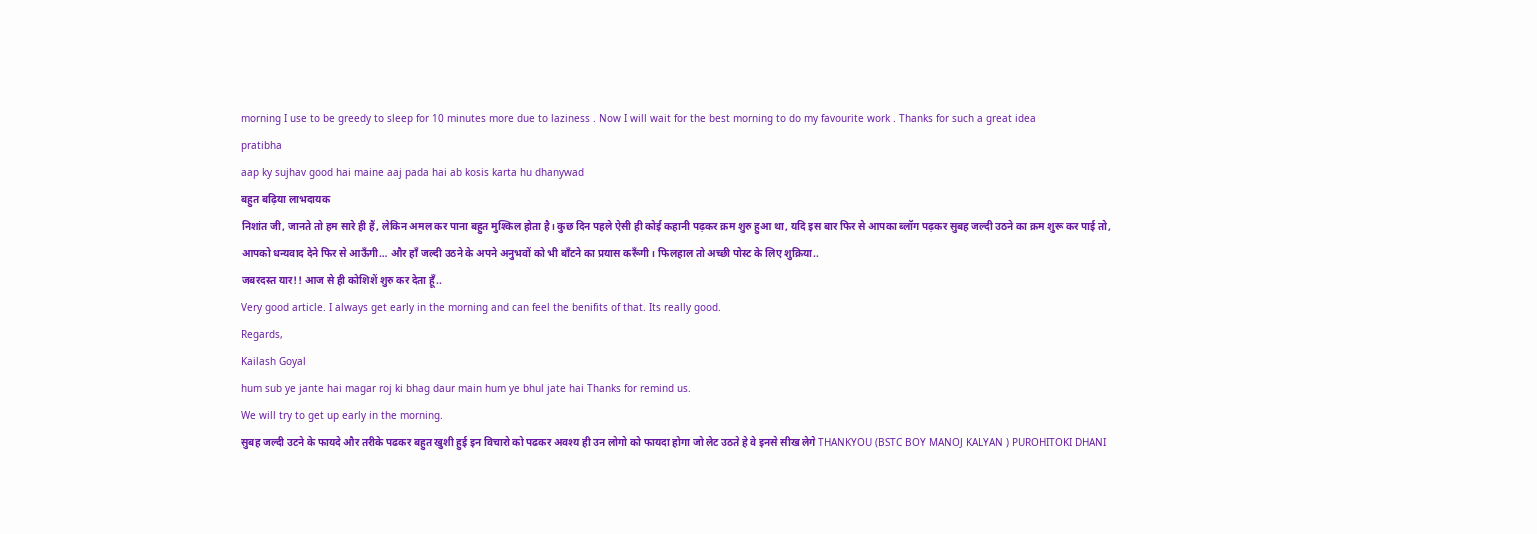morning I use to be greedy to sleep for 10 minutes more due to laziness . Now I will wait for the best morning to do my favourite work . Thanks for such a great idea
pratibha
aap ky sujhav good hai maine aaj pada hai ab kosis karta hu dhanywad
बहुत बढ़िया लाभदायक
निशांत जी, जानते तो हम सारे ही हैं, लेकिन अमल कर पाना बहुत मुश्किल होता है। कुछ दिन पहले ऐसी ही कोई कहानी पढ़कर क्रम शुरु हुआ था, यदि इस बार फिर से आपका ब्लॉग पढ़कर सुबह जल्दी उठने का क्रम शुरू कर पाई तो, आपको धन्यवाद देने फिर से आऊँगी… और हाँ जल्दी उठने के अपने अनुभवों को भी बाँटने का प्रयास करूँगी। फिलहाल तो अच्छी पोस्ट के लिए शुक्रिया..
जबरदस्त यार!! आज से ही कोशिशें शुरु कर देता हूँ..
Very good article. I always get early in the morning and can feel the benifits of that. Its really good.
Regards,
Kailash Goyal
hum sub ye jante hai magar roj ki bhag daur main hum ye bhul jate hai Thanks for remind us.
We will try to get up early in the morning.
सुबह जल्दी उटने के फायदे और तरीके पढकर बहुत खुशी हुई इन विचारो को पढकर अवश्य ही उन लोगो को फायदा होगा जो लेट उठते हे वे इनसे सीख लेगे THANKYOU (BSTC BOY MANOJ KALYAN ) PUROHITOKI DHANI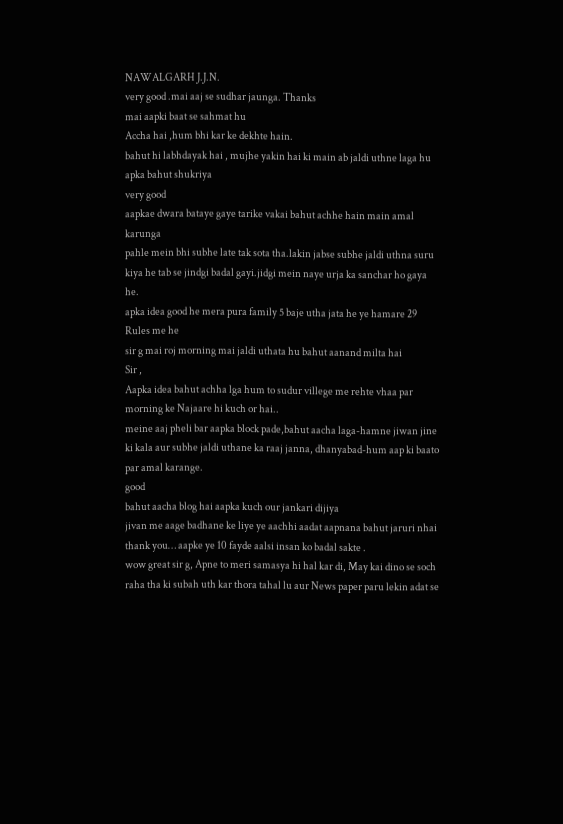NAWALGARH J.J.N.
very good .mai aaj se sudhar jaunga. Thanks
mai aapki baat se sahmat hu
Accha hai ,hum bhi kar ke dekhte hain.
bahut hi labhdayak hai , mujhe yakin hai ki main ab jaldi uthne laga hu
apka bahut shukriya
very good
aapkae dwara bataye gaye tarike vakai bahut achhe hain main amal karunga
pahle mein bhi subhe late tak sota tha.lakin jabse subhe jaldi uthna suru kiya he tab se jindgi badal gayi.jidgi mein naye urja ka sanchar ho gaya he.
apka idea good he mera pura family 5 baje utha jata he ye hamare 29 Rules me he
sir g mai roj morning mai jaldi uthata hu bahut aanand milta hai
Sir ,
Aapka idea bahut achha lga hum to sudur villege me rehte vhaa par morning ke Najaare hi kuch or hai..
meine aaj pheli bar aapka block pade,bahut aacha laga-hamne jiwan jine ki kala aur subhe jaldi uthane ka raaj janna, dhanyabad-hum aap ki baato par amal karange.
good
bahut aacha blog hai aapka kuch our jankari dijiya
jivan me aage badhane ke liye ye aachhi aadat aapnana bahut jaruri nhai
thank you… aapke ye 10 fayde aalsi insan ko badal sakte .
wow great sir g, Apne to meri samasya hi hal kar di, May kai dino se soch raha tha ki subah uth kar thora tahal lu aur News paper paru lekin adat se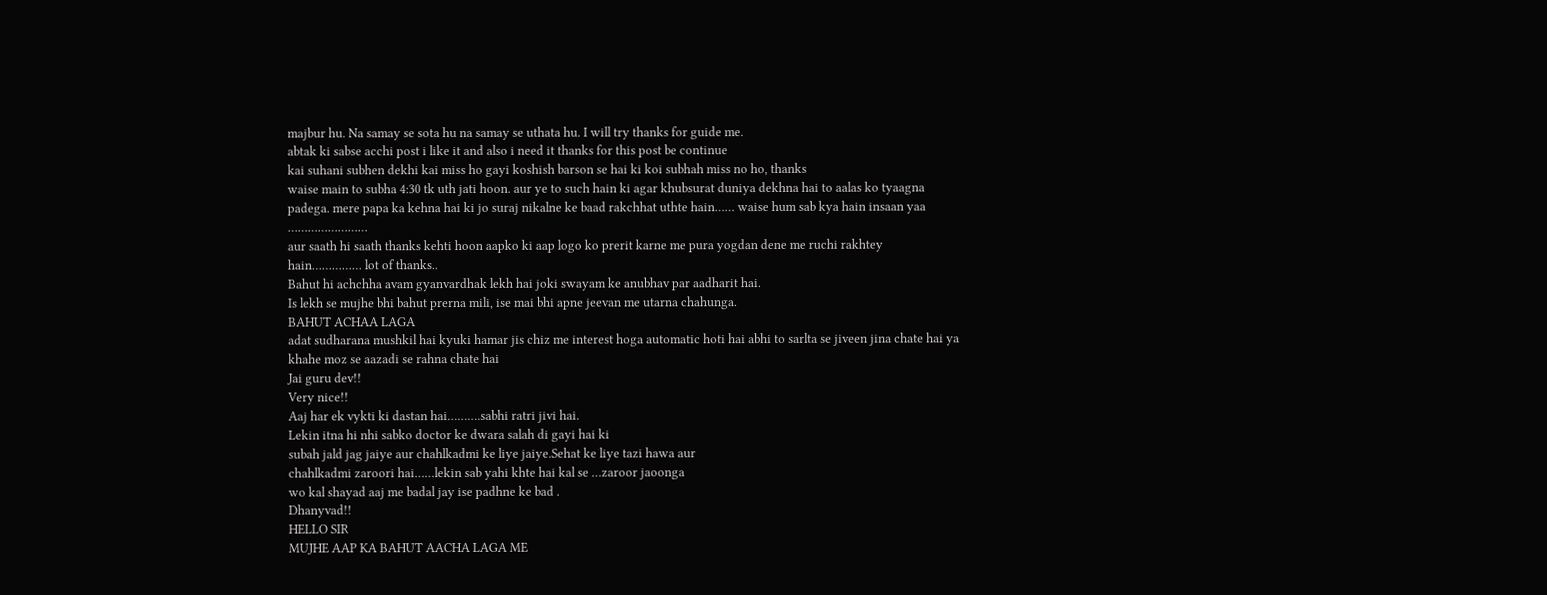majbur hu. Na samay se sota hu na samay se uthata hu. I will try thanks for guide me.
abtak ki sabse acchi post i like it and also i need it thanks for this post be continue
kai suhani subhen dekhi kai miss ho gayi koshish barson se hai ki koi subhah miss no ho, thanks
waise main to subha 4:30 tk uth jati hoon. aur ye to such hain ki agar khubsurat duniya dekhna hai to aalas ko tyaagna padega. mere papa ka kehna hai ki jo suraj nikalne ke baad rakchhat uthte hain…… waise hum sab kya hain insaan yaa ……………………
aur saath hi saath thanks kehti hoon aapko ki aap logo ko prerit karne me pura yogdan dene me ruchi rakhtey hain…………… lot of thanks..
Bahut hi achchha avam gyanvardhak lekh hai joki swayam ke anubhav par aadharit hai.
Is lekh se mujhe bhi bahut prerna mili, ise mai bhi apne jeevan me utarna chahunga.
BAHUT ACHAA LAGA
adat sudharana mushkil hai kyuki hamar jis chiz me interest hoga automatic hoti hai abhi to sarlta se jiveen jina chate hai ya khahe moz se aazadi se rahna chate hai
Jai guru dev!!
Very nice!!
Aaj har ek vykti ki dastan hai……….sabhi ratri jivi hai.
Lekin itna hi nhi sabko doctor ke dwara salah di gayi hai ki
subah jald jag jaiye aur chahlkadmi ke liye jaiye.Sehat ke liye tazi hawa aur
chahlkadmi zaroori hai……lekin sab yahi khte hai kal se …zaroor jaoonga
wo kal shayad aaj me badal jay ise padhne ke bad .
Dhanyvad!!
HELLO SIR
MUJHE AAP KA BAHUT AACHA LAGA ME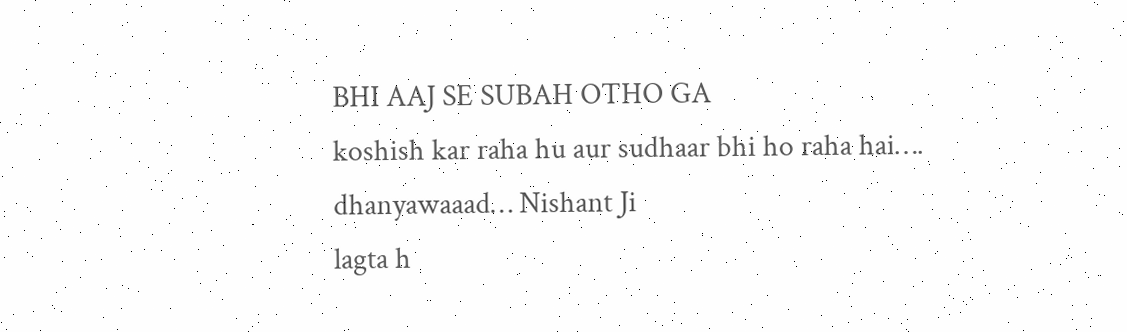BHI AAJ SE SUBAH OTHO GA
koshish kar raha hu aur sudhaar bhi ho raha hai….
dhanyawaaad… Nishant Ji
lagta h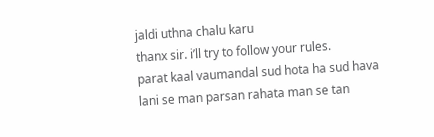jaldi uthna chalu karu
thanx sir. i’ll try to follow your rules.
parat kaal vaumandal sud hota ha sud hava lani se man parsan rahata man se tan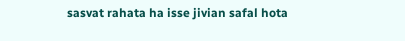sasvat rahata ha isse jivian safal hota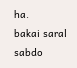ha.
bakai saral sabdo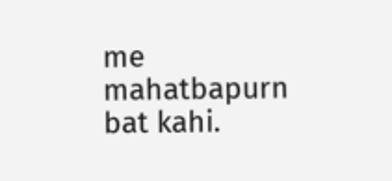me mahatbapurn bat kahi.